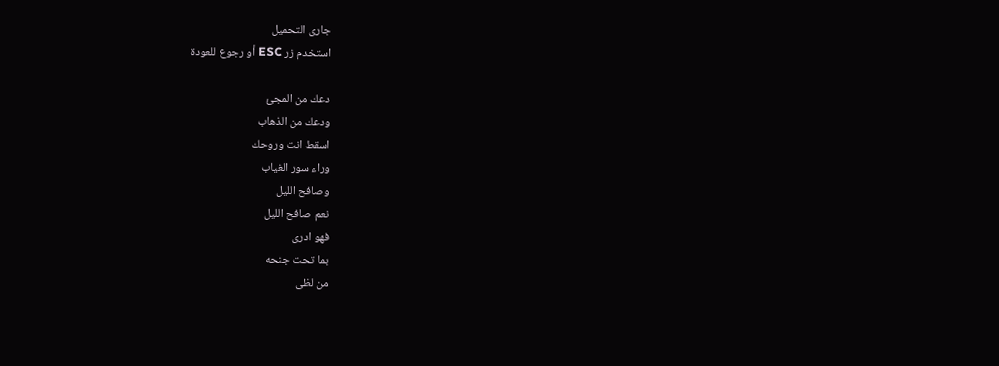جارى التحميل
استخدم زر ESC أو رجوع للعودة

دعك من المجئ
ودعك من الذهاب
اسقط انت وروحك
وراء سور الغياب
وصافح الليل
نعم صافح الليل
فهو ادرى
بما تحت جنحه
من لظى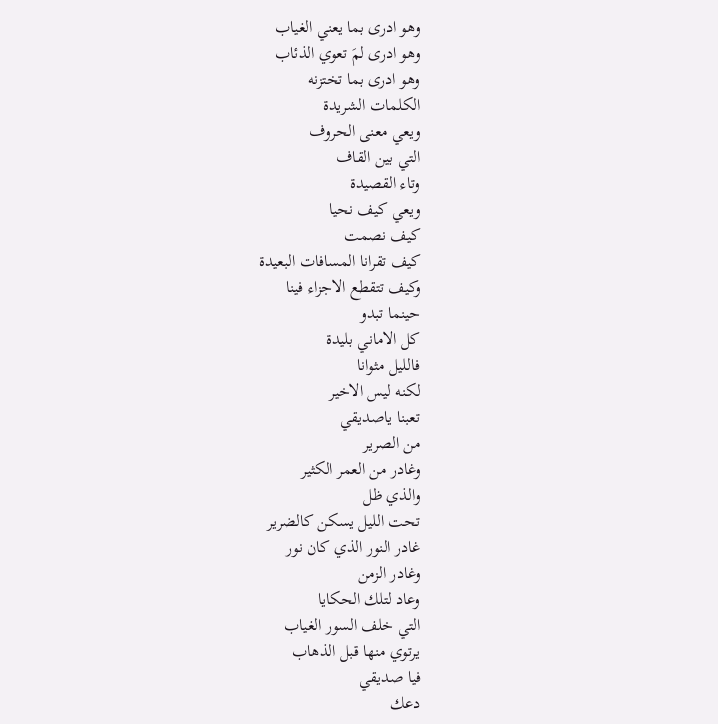وهو ادرى بما يعني الغياب
وهو ادرى لمَ تعوي الذئاب
وهو ادرى بما تختزنه
الكلمات الشريدة
ويعي معنى الحروف
التي بين القاف
وتاء القصيدة
ويعي كيف نحيا
كيف نصمت
كيف تقرانا المسافات البعيدة
وكيف تتقطع الاجزاء فينا
حينما تبدو
كل الاماني بليدة
فالليل مثوانا
لكنه ليس الاخير
تعبنا ياصديقي
من الصرير
وغادر من العمر الكثير
والذي ظل
تحت الليل يسكن كالضرير
غادر النور الذي كان نور
وغادر الزمن
وعاد لتلك الحكايا
التي خلف السور الغياب
يرتوي منها قبل الذهاب
فيا صديقي
دعك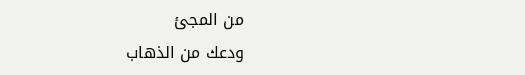من المجئ
ودعك من الذهاب